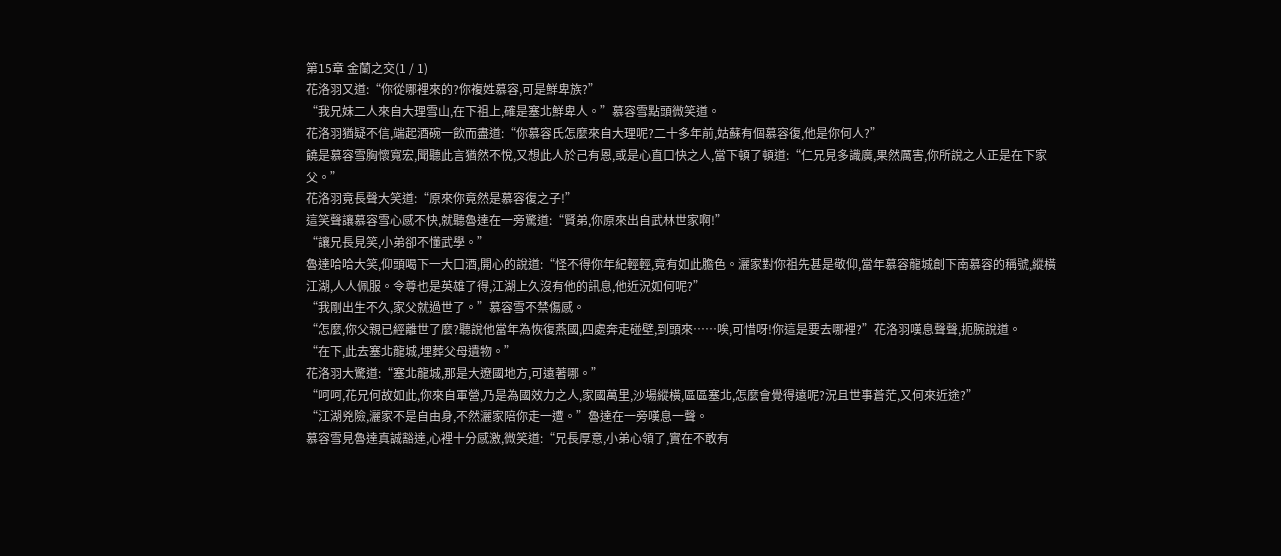第15章 金蘭之交(1 / 1)
花洛羽又道:“你從哪裡來的?你複姓慕容,可是鮮卑族?”
“我兄妹二人來自大理雪山,在下祖上,確是塞北鮮卑人。”慕容雪點頭微笑道。
花洛羽猶疑不信,端起酒碗一飲而盡道:“你慕容氏怎麼來自大理呢?二十多年前,姑蘇有個慕容復,他是你何人?”
饒是慕容雪胸懷寬宏,聞聽此言猶然不悅,又想此人於己有恩,或是心直口快之人,當下頓了頓道:“仁兄見多識廣,果然厲害,你所說之人正是在下家父。”
花洛羽竟長聲大笑道:“原來你竟然是慕容復之子!”
這笑聲讓慕容雪心感不快,就聽魯達在一旁驚道:“賢弟,你原來出自武林世家啊!”
“讓兄長見笑,小弟卻不懂武學。”
魯達哈哈大笑,仰頭喝下一大口酒,開心的說道:“怪不得你年紀輕輕,竟有如此膽色。灑家對你祖先甚是敬仰,當年慕容龍城創下南慕容的稱號,縱橫江湖,人人佩服。令尊也是英雄了得,江湖上久沒有他的訊息,他近況如何呢?”
“我剛出生不久,家父就過世了。”慕容雪不禁傷感。
“怎麼,你父親已經離世了麼?聽說他當年為恢復燕國,四處奔走碰壁,到頭來……唉,可惜呀!你這是要去哪裡?”花洛羽嘆息聲聲,扼腕說道。
“在下,此去塞北龍城,埋葬父母遺物。”
花洛羽大驚道:“塞北龍城,那是大遼國地方,可遠著哪。”
“呵呵,花兄何故如此,你來自軍營,乃是為國效力之人,家國萬里,沙場縱橫,區區塞北,怎麼會覺得遠呢?況且世事蒼茫,又何來近途?”
“江湖兇險,灑家不是自由身,不然灑家陪你走一遭。”魯達在一旁嘆息一聲。
慕容雪見魯達真誠豁達,心裡十分感激,微笑道:“兄長厚意,小弟心領了,實在不敢有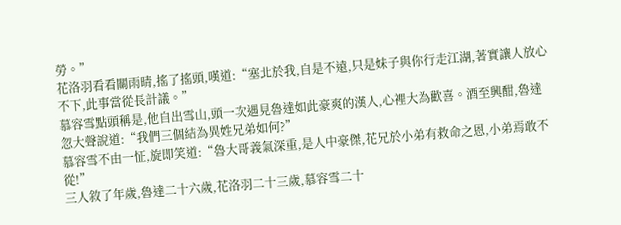勞。”
花洛羽看看關雨晴,搖了搖頭,嘆道:“塞北於我,自是不遠,只是妹子與你行走江湖,著實讓人放心不下,此事當從長計議。”
慕容雪點頭稱是,他自出雪山,頭一次遇見魯達如此豪爽的漢人,心裡大為歡喜。酒至興酣,魯達忽大聲說道:“我們三個結為異姓兄弟如何?”
慕容雪不由一怔,旋即笑道:“魯大哥義氣深重,是人中豪傑,花兄於小弟有救命之恩,小弟焉敢不從!”
三人敘了年歲,魯達二十六歲,花洛羽二十三歲,慕容雪二十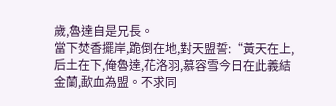歲,魯達自是兄長。
當下焚香擺岸,跪倒在地,對天盟誓:“黃天在上,后土在下,俺魯達,花洛羽,慕容雪今日在此義結金蘭,歃血為盟。不求同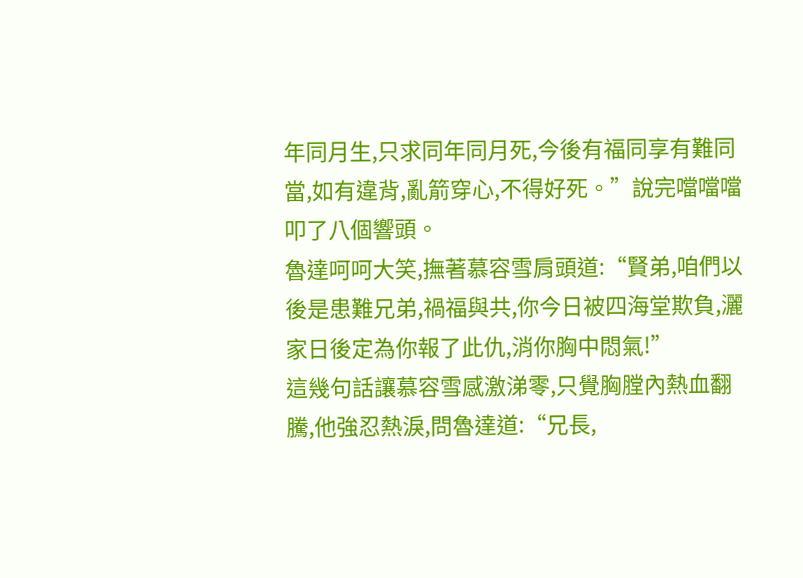年同月生,只求同年同月死,今後有福同享有難同當,如有違背,亂箭穿心,不得好死。”說完噹噹噹叩了八個響頭。
魯達呵呵大笑,撫著慕容雪肩頭道:“賢弟,咱們以後是患難兄弟,禍福與共,你今日被四海堂欺負,灑家日後定為你報了此仇,消你胸中悶氣!”
這幾句話讓慕容雪感激涕零,只覺胸膛內熱血翻騰,他強忍熱淚,問魯達道:“兄長,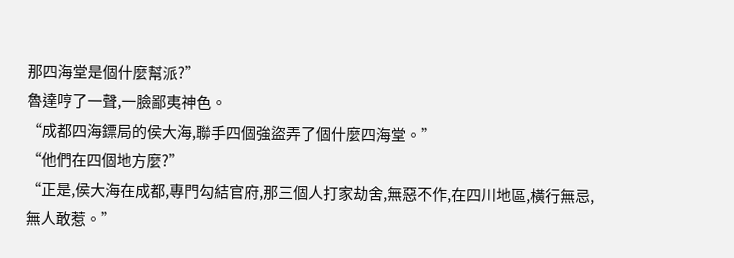那四海堂是個什麼幫派?”
魯達哼了一聲,一臉鄙夷神色。
“成都四海鏢局的侯大海,聯手四個強盜弄了個什麼四海堂。”
“他們在四個地方麼?”
“正是,侯大海在成都,專門勾結官府,那三個人打家劫舍,無惡不作,在四川地區,橫行無忌,無人敢惹。”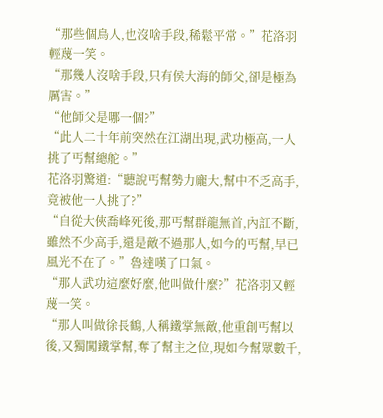“那些個鳥人,也沒啥手段,稀鬆平常。”花洛羽輕蔑一笑。
“那幾人沒啥手段,只有侯大海的師父,卻是極為厲害。”
“他師父是哪一個?”
“此人二十年前突然在江湖出現,武功極高,一人挑了丐幫總舵。”
花洛羽驚道:“聽說丐幫勢力龐大,幫中不乏高手,竟被他一人挑了?”
“自從大俠喬峰死後,那丐幫群龍無首,內訌不斷,雖然不少高手,還是敵不過那人,如今的丐幫,早已風光不在了。”魯達嘆了口氣。
“那人武功這麼好麼,他叫做什麼?”花洛羽又輕蔑一笑。
“那人叫做徐長鶴,人稱鐵掌無敵,他重創丐幫以後,又獨闖鐵掌幫,奪了幫主之位,現如今幫眾數千,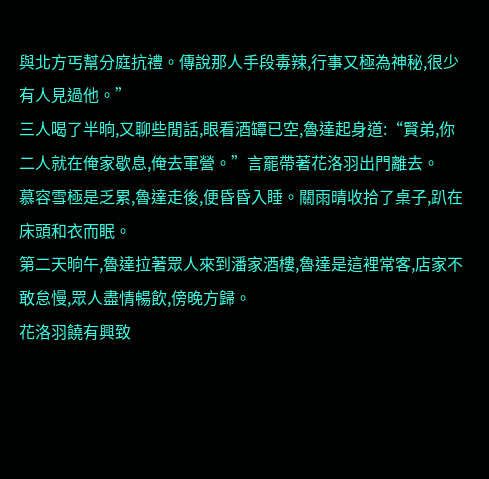與北方丐幫分庭抗禮。傳說那人手段毒辣,行事又極為神秘,很少有人見過他。”
三人喝了半晌,又聊些閒話,眼看酒罈已空,魯達起身道:“賢弟,你二人就在俺家歇息,俺去軍營。”言罷帶著花洛羽出門離去。
慕容雪極是乏累,魯達走後,便昏昏入睡。關雨晴收拾了桌子,趴在床頭和衣而眠。
第二天晌午,魯達拉著眾人來到潘家酒樓,魯達是這裡常客,店家不敢怠慢,眾人盡情暢飲,傍晚方歸。
花洛羽饒有興致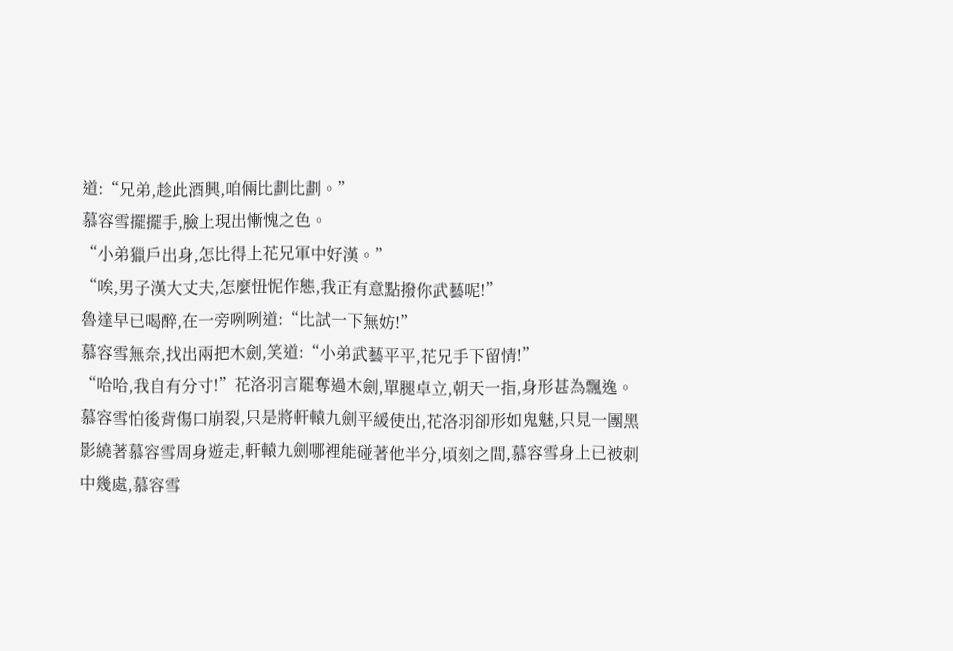道:“兄弟,趁此酒興,咱倆比劃比劃。”
慕容雪擺擺手,臉上現出慚愧之色。
“小弟獵戶出身,怎比得上花兄軍中好漢。”
“唉,男子漢大丈夫,怎麼忸怩作態,我正有意點撥你武藝呢!”
魯達早已喝醉,在一旁咧咧道:“比試一下無妨!”
慕容雪無奈,找出兩把木劍,笑道:“小弟武藝平平,花兄手下留情!”
“哈哈,我自有分寸!”花洛羽言罷奪過木劍,單腿卓立,朝天一指,身形甚為飄逸。
慕容雪怕後背傷口崩裂,只是將軒轅九劍平緩使出,花洛羽卻形如鬼魅,只見一團黑影繞著慕容雪周身遊走,軒轅九劍哪裡能碰著他半分,頃刻之間,慕容雪身上已被刺中幾處,慕容雪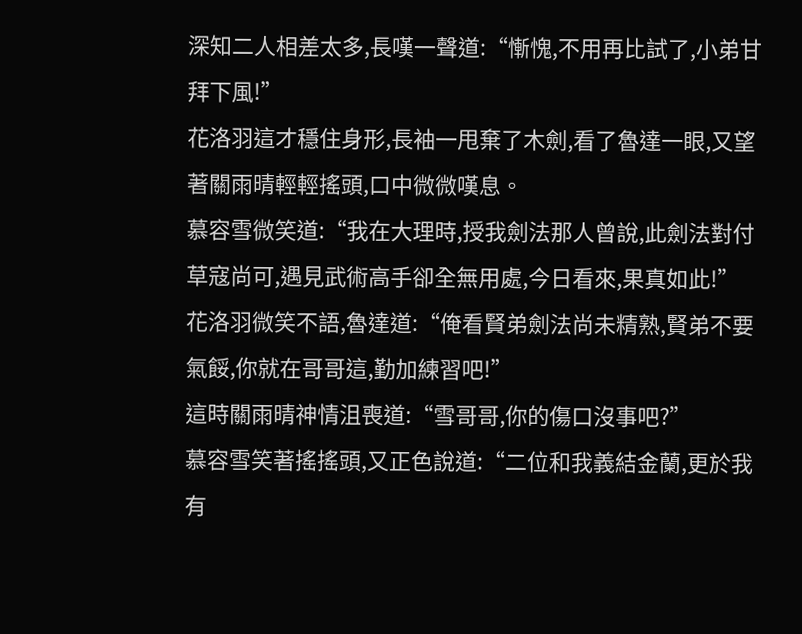深知二人相差太多,長嘆一聲道:“慚愧,不用再比試了,小弟甘拜下風!”
花洛羽這才穩住身形,長袖一甩棄了木劍,看了魯達一眼,又望著關雨晴輕輕搖頭,口中微微嘆息。
慕容雪微笑道:“我在大理時,授我劍法那人曾說,此劍法對付草寇尚可,遇見武術高手卻全無用處,今日看來,果真如此!”
花洛羽微笑不語,魯達道:“俺看賢弟劍法尚未精熟,賢弟不要氣餒,你就在哥哥這,勤加練習吧!”
這時關雨晴神情沮喪道:“雪哥哥,你的傷口沒事吧?”
慕容雪笑著搖搖頭,又正色說道:“二位和我義結金蘭,更於我有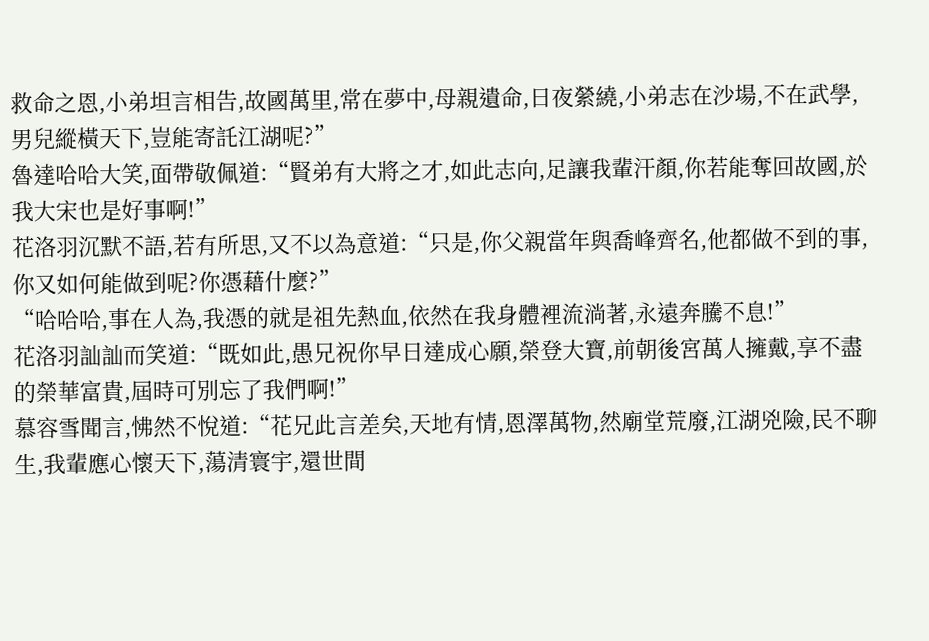救命之恩,小弟坦言相告,故國萬里,常在夢中,母親遺命,日夜縈繞,小弟志在沙場,不在武學,男兒縱橫天下,豈能寄託江湖呢?”
魯達哈哈大笑,面帶敬佩道:“賢弟有大將之才,如此志向,足讓我輩汗顏,你若能奪回故國,於我大宋也是好事啊!”
花洛羽沉默不語,若有所思,又不以為意道:“只是,你父親當年與喬峰齊名,他都做不到的事,你又如何能做到呢?你憑藉什麼?”
“哈哈哈,事在人為,我憑的就是祖先熱血,依然在我身體裡流淌著,永遠奔騰不息!”
花洛羽訕訕而笑道:“既如此,愚兄祝你早日達成心願,榮登大寶,前朝後宮萬人擁戴,享不盡的榮華富貴,屆時可別忘了我們啊!”
慕容雪聞言,怫然不悅道:“花兄此言差矣,天地有情,恩澤萬物,然廟堂荒廢,江湖兇險,民不聊生,我輩應心懷天下,蕩清寰宇,還世間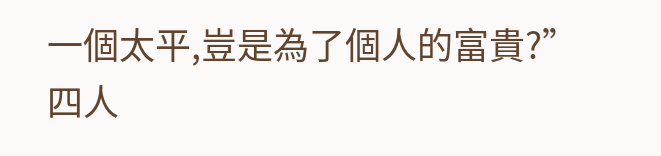一個太平,豈是為了個人的富貴?”
四人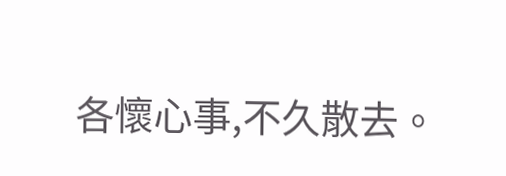各懷心事,不久散去。